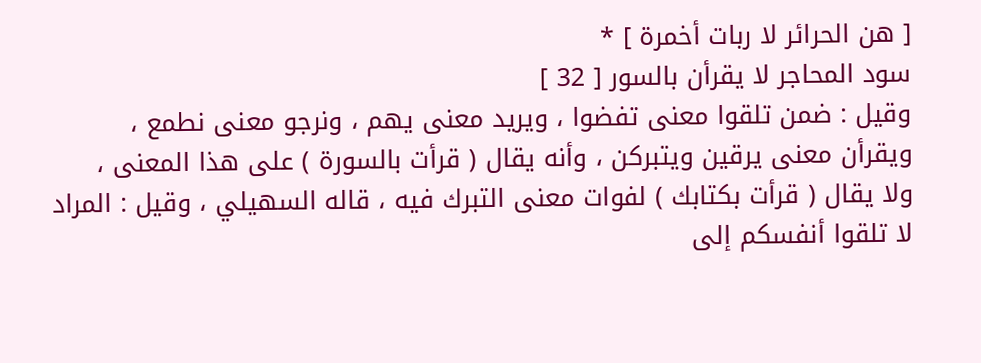[ هن الحرائر لا ربات أخمرة ] *
سود المحاجر لا يقرأن بالسور [ 32 ]
وقيل : ضمن تلقوا معنى تفضوا ، ويريد معنى يهم ، ونرجو معنى نطمع ،
ويقرأن معنى يرقين ويتبركن ، وأنه يقال ( قرأت بالسورة ) على هذا المعنى ،
ولا يقال ( قرأت بكتابك ) لفوات معنى التبرك فيه ، قاله السهيلي ، وقيل : المراد
لا تلقوا أنفسكم إلى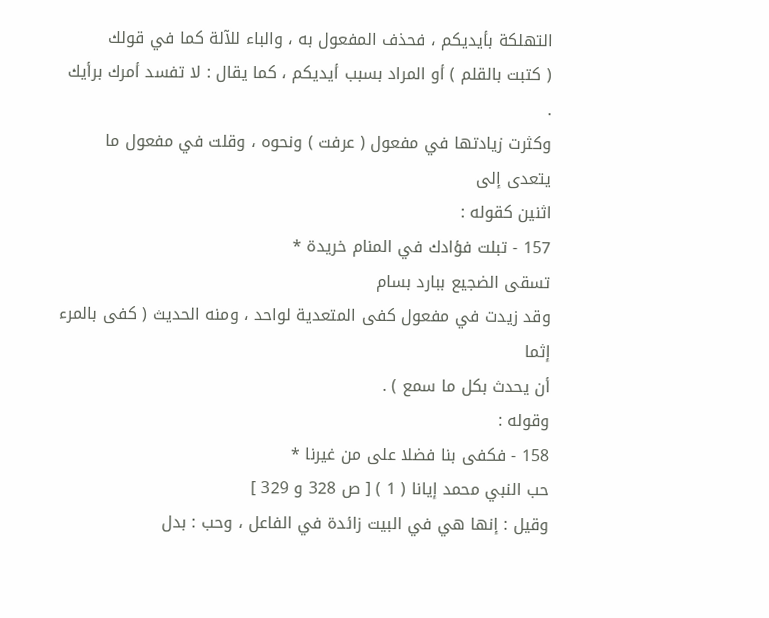التهلكة بأيديكم ، فحذف المفعول به ، والباء للآلة كما في قولك
( كتبت بالقلم ) أو المراد بسبب أيديكم ، كما يقال : لا تفسد أمرك برأيك .
وكثرت زيادتها في مفعول ( عرفت ) ونحوه ، وقلت في مفعول ما يتعدى إلى
اثنين كقوله :
157 - تبلت فؤادك في المنام خريدة *
تسقى الضجيع ببارد بسام
وقد زيدت في مفعول كفى المتعدية لواحد ، ومنه الحديث ( كفى بالمرء إثما
أن يحدث بكل ما سمع ) .
وقوله :
158 - فكفى بنا فضلا على من غيرنا *
حب النبي محمد إيانا ( 1 ) [ ص 328 و 329 ]
وقيل : إنها هي في البيت زائدة في الفاعل ، وحب : بدل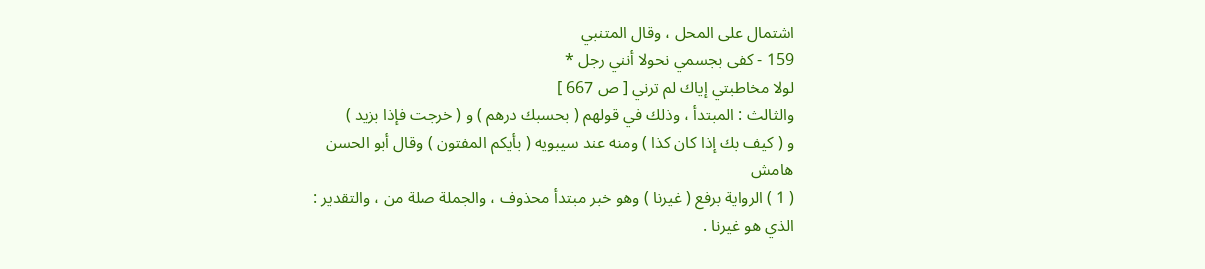اشتمال على المحل ، وقال المتنبي
159 - كفى بجسمي نحولا أنني رجل *
لولا مخاطبتي إياك لم ترني [ ص 667 ]
والثالث : المبتدأ ، وذلك في قولهم ( بحسبك درهم ) و ( خرجت فإذا بزيد )
و ( كيف بك إذا كان كذا ) ومنه عند سيبويه ( بأيكم المفتون ) وقال أبو الحسن
هامش
( 1 ) الرواية برفع ( غيرنا ) وهو خبر مبتدأ محذوف ، والجملة صلة من ، والتقدير :
الذي هو غيرنا .